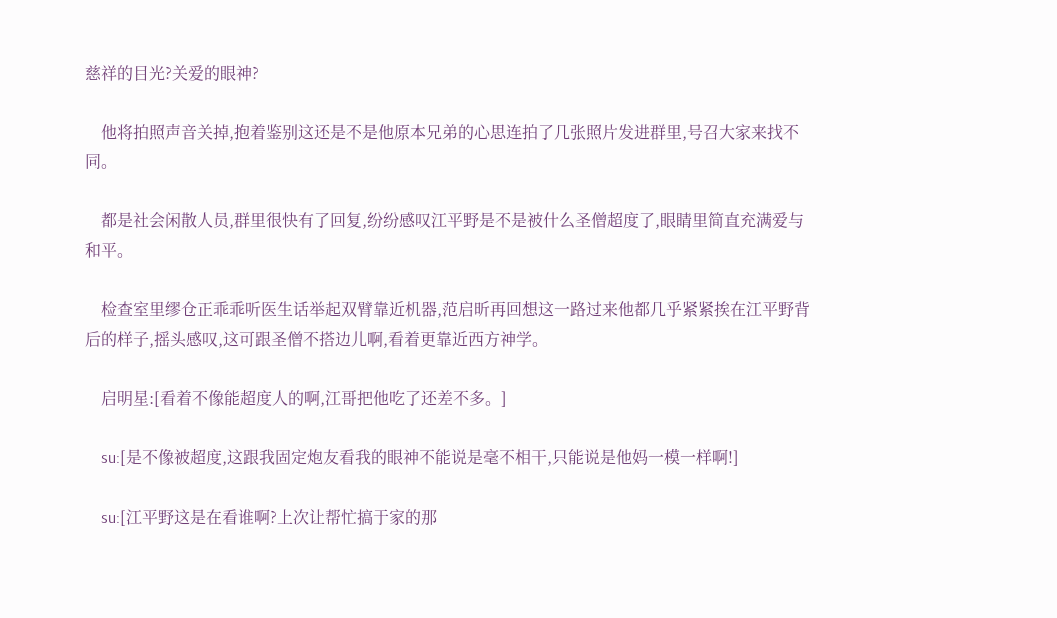慈祥的目光?关爱的眼神?

    他将拍照声音关掉,抱着鉴别这还是不是他原本兄弟的心思连拍了几张照片发进群里,号召大家来找不同。

    都是社会闲散人员,群里很快有了回复,纷纷感叹江平野是不是被什么圣僧超度了,眼睛里简直充满爱与和平。

    检查室里缪仓正乖乖听医生话举起双臂靠近机器,范启昕再回想这一路过来他都几乎紧紧挨在江平野背后的样子,摇头感叹,这可跟圣僧不搭边儿啊,看着更靠近西方神学。

    启明星:[看着不像能超度人的啊,江哥把他吃了还差不多。]

    su:[是不像被超度,这跟我固定炮友看我的眼神不能说是毫不相干,只能说是他妈一模一样啊!]

    su:[江平野这是在看谁啊?上次让帮忙搞于家的那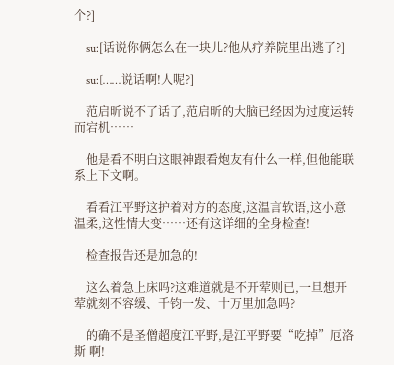个?]

    su:[话说你俩怎么在一块儿?他从疗养院里出逃了?]

    su:[……说话啊!人呢?]

    范启昕说不了话了,范启昕的大脑已经因为过度运转而宕机……

    他是看不明白这眼神跟看炮友有什么一样,但他能联系上下文啊。

    看看江平野这护着对方的态度,这温言软语,这小意温柔,这性情大变……还有这详细的全身检查!

    检查报告还是加急的!

    这么着急上床吗?这难道就是不开荤则已,一旦想开荤就刻不容缓、千钧一发、十万里加急吗?

    的确不是圣僧超度江平野,是江平野要“吃掉”厄洛斯 啊!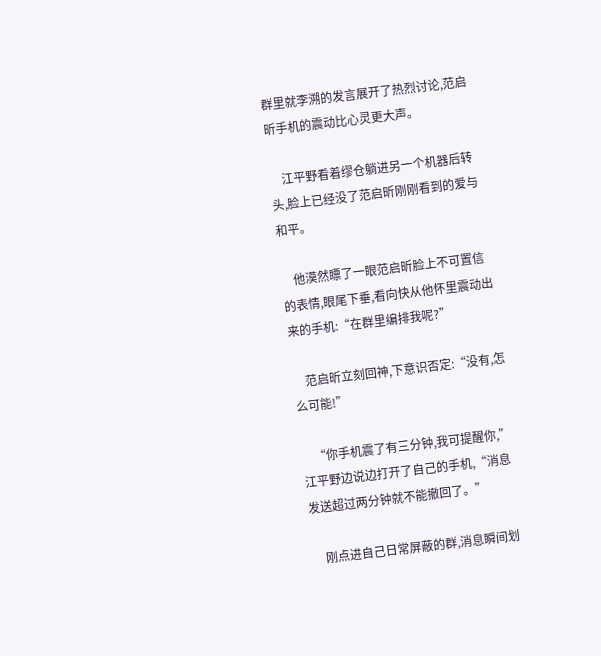群里就李溯的发言展开了热烈讨论,范启昕手机的震动比心灵更大声。

    江平野看着缪仓躺进另一个机器后转头,脸上已经没了范启昕刚刚看到的爱与和平。

    他漠然瞟了一眼范启昕脸上不可置信的表情,眼尾下垂,看向快从他怀里震动出来的手机:“在群里编排我呢?”

    范启昕立刻回神,下意识否定:“没有,怎么可能!”

    “你手机震了有三分钟,我可提醒你,”江平野边说边打开了自己的手机,“消息发送超过两分钟就不能撤回了。”

    刚点进自己日常屏蔽的群,消息瞬间划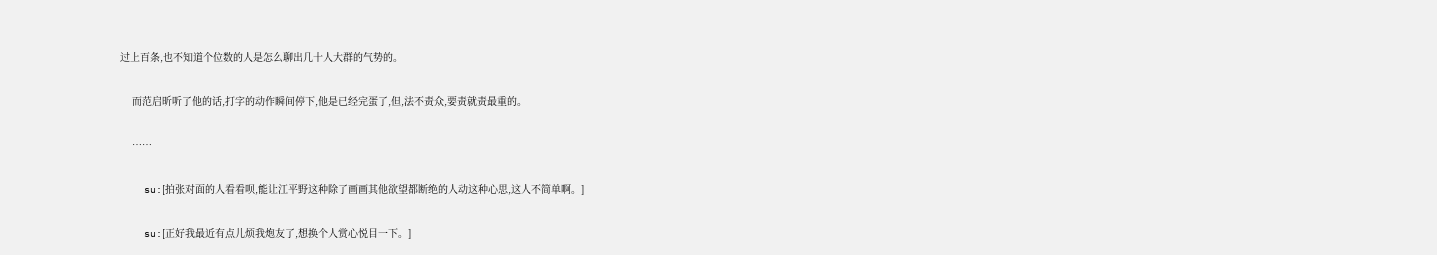过上百条,也不知道个位数的人是怎么聊出几十人大群的气势的。

    而范启昕听了他的话,打字的动作瞬间停下,他是已经完蛋了,但,法不责众,要责就责最重的。

    ……

    su:[拍张对面的人看看呗,能让江平野这种除了画画其他欲望都断绝的人动这种心思,这人不简单啊。]

    su:[正好我最近有点儿烦我炮友了,想换个人赏心悦目一下。]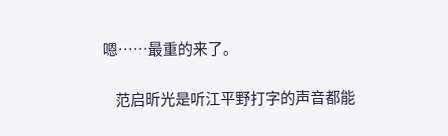嗯……最重的来了。

    范启昕光是听江平野打字的声音都能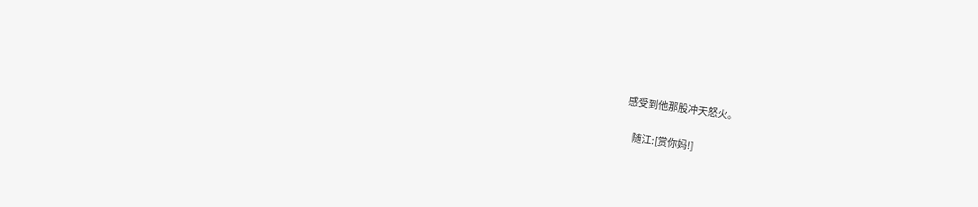感受到他那股冲天怒火。

    随江:[赏你妈!]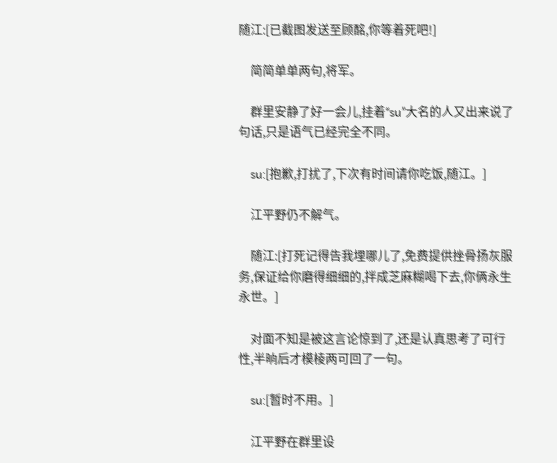随江:[已截图发送至顾酩,你等着死吧!]

    简简单单两句,将军。

    群里安静了好一会儿,挂着“su”大名的人又出来说了句话,只是语气已经完全不同。

    su:[抱歉,打扰了,下次有时间请你吃饭,随江。]

    江平野仍不解气。

    随江:[打死记得告我埋哪儿了,免费提供挫骨扬灰服务,保证给你磨得细细的,拌成芝麻糊喝下去,你俩永生永世。]

    对面不知是被这言论惊到了,还是认真思考了可行性,半晌后才模棱两可回了一句。

    su:[暂时不用。]

    江平野在群里设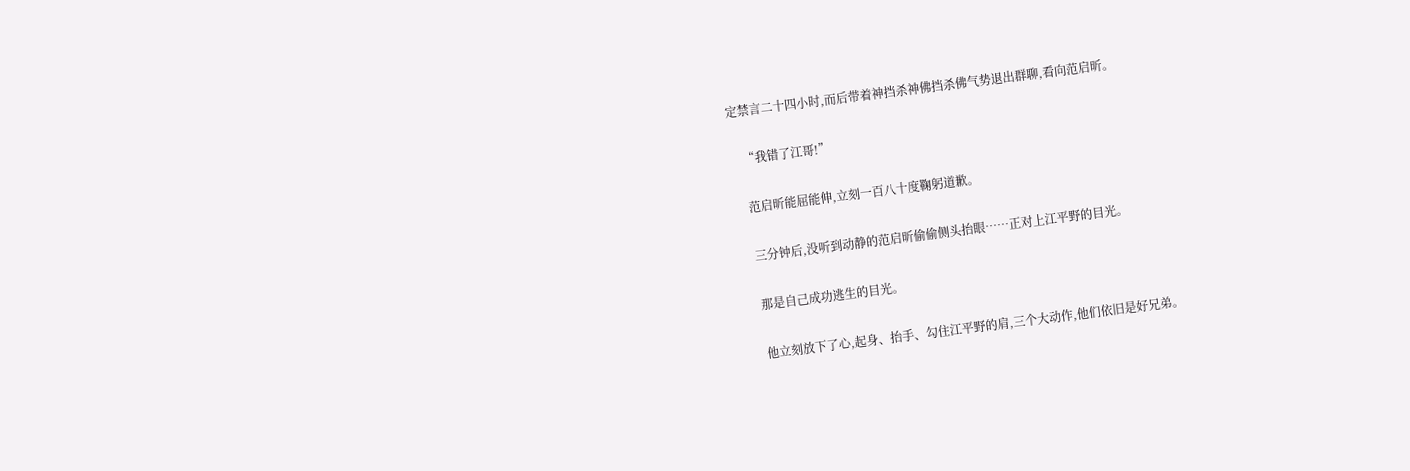定禁言二十四小时,而后带着神挡杀神佛挡杀佛气势退出群聊,看向范启昕。

    “我错了江哥!”

    范启昕能屈能伸,立刻一百八十度鞠躬道歉。

    三分钟后,没听到动静的范启昕偷偷侧头抬眼……正对上江平野的目光。

    那是自己成功逃生的目光。

    他立刻放下了心,起身、抬手、勾住江平野的肩,三个大动作,他们依旧是好兄弟。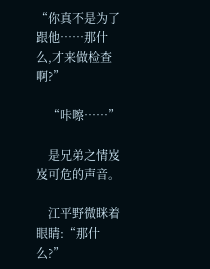“你真不是为了跟他……那什么,才来做检查啊?”

    “咔嚓……”

    是兄弟之情岌岌可危的声音。

    江平野微眯着眼睛:“那什么?”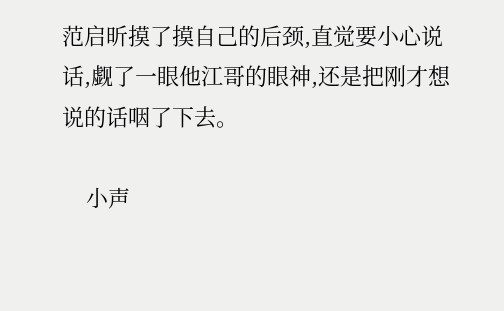范启昕摸了摸自己的后颈,直觉要小心说话,觑了一眼他江哥的眼神,还是把刚才想说的话咽了下去。

    小声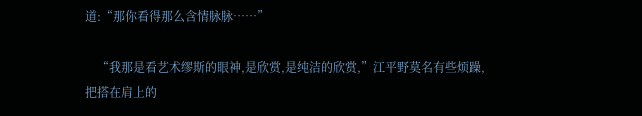道:“那你看得那么含情脉脉……”

    “我那是看艺术缪斯的眼神,是欣赏,是纯洁的欣赏,”江平野莫名有些烦躁,把搭在肩上的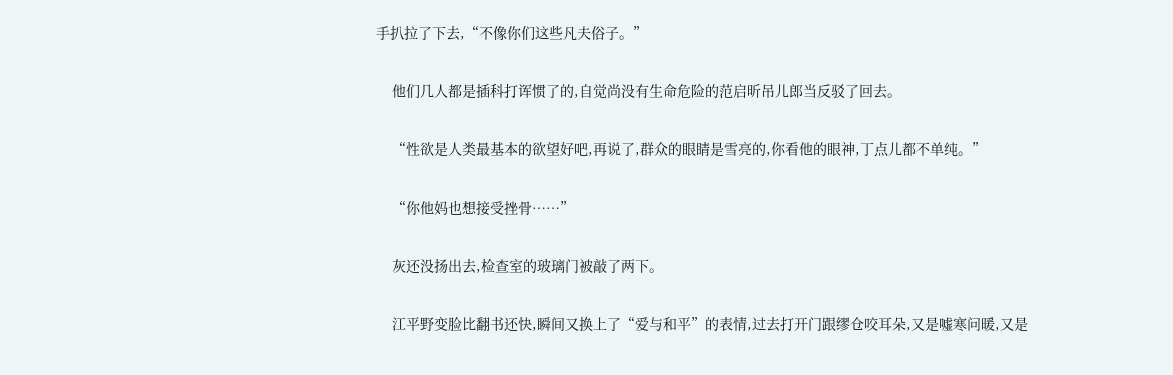手扒拉了下去,“不像你们这些凡夫俗子。”

    他们几人都是插科打诨惯了的,自觉尚没有生命危险的范启昕吊儿郎当反驳了回去。

    “性欲是人类最基本的欲望好吧,再说了,群众的眼睛是雪亮的,你看他的眼神,丁点儿都不单纯。”

    “你他妈也想接受挫骨……”

    灰还没扬出去,检查室的玻璃门被敲了两下。

    江平野变脸比翻书还快,瞬间又换上了“爱与和平”的表情,过去打开门跟缪仓咬耳朵,又是嘘寒问暖,又是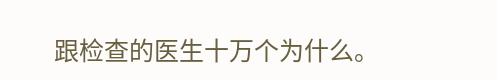跟检查的医生十万个为什么。